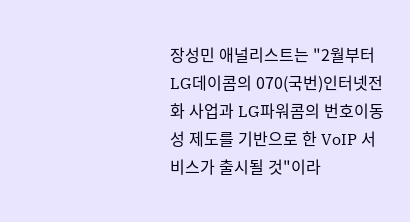장성민 애널리스트는 "2월부터 LG데이콤의 070(국번)인터넷전화 사업과 LG파워콤의 번호이동성 제도를 기반으로 한 VoIP 서비스가 출시될 것"이라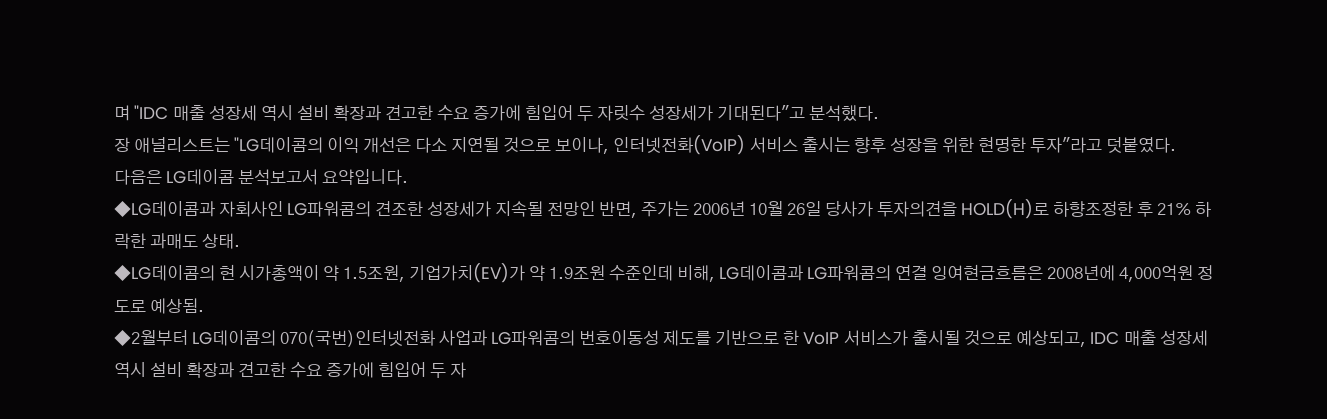며 "IDC 매출 성장세 역시 설비 확장과 견고한 수요 증가에 힘입어 두 자릿수 성장세가 기대된다"고 분석했다.
장 애널리스트는 "LG데이콤의 이익 개선은 다소 지연될 것으로 보이나, 인터넷전화(VoIP) 서비스 출시는 향후 성장을 위한 현명한 투자"라고 덧붙였다.
다음은 LG데이콤 분석보고서 요약입니다.
◆LG데이콤과 자회사인 LG파워콤의 견조한 성장세가 지속될 전망인 반면, 주가는 2006년 10월 26일 당사가 투자의견을 HOLD(H)로 하향조정한 후 21% 하락한 과매도 상태.
◆LG데이콤의 현 시가총액이 약 1.5조원, 기업가치(EV)가 약 1.9조원 수준인데 비해, LG데이콤과 LG파워콤의 연결 잉여현금흐름은 2008년에 4,000억원 정도로 예상됨.
◆2월부터 LG데이콤의 070(국번)인터넷전화 사업과 LG파워콤의 번호이동성 제도를 기반으로 한 VoIP 서비스가 출시될 것으로 예상되고, IDC 매출 성장세 역시 설비 확장과 견고한 수요 증가에 힘입어 두 자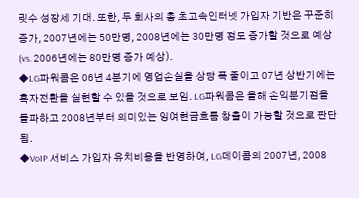릿수 성장세 기대. 또한, 두 회사의 총 초고속인터넷 가입자 기반은 꾸준히 증가, 2007년에는 50만명, 2008년에는 30만명 정도 증가할 것으로 예상 (vs. 2006년에는 80만명 증가 예상).
◆LG파워콤은 06년 4분기에 영업손실을 상당 폭 줄이고 07년 상반기에는 흑자전환을 실현할 수 있을 것으로 보임. LG파워콤은 올해 손익분기점을 돌파하고 2008년부터 의미있는 잉여현금흐름 창출이 가능할 것으로 판단됨.
◆VoIP 서비스 가입자 유치비용을 반영하여, LG데이콤의 2007년, 2008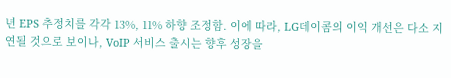년 EPS 추정치를 각각 13%, 11% 하향 조정함. 이에 따라, LG데이콤의 이익 개선은 다소 지연될 것으로 보이나, VoIP 서비스 출시는 향후 성장을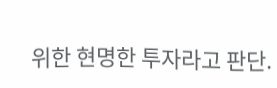위한 현명한 투자라고 판단.